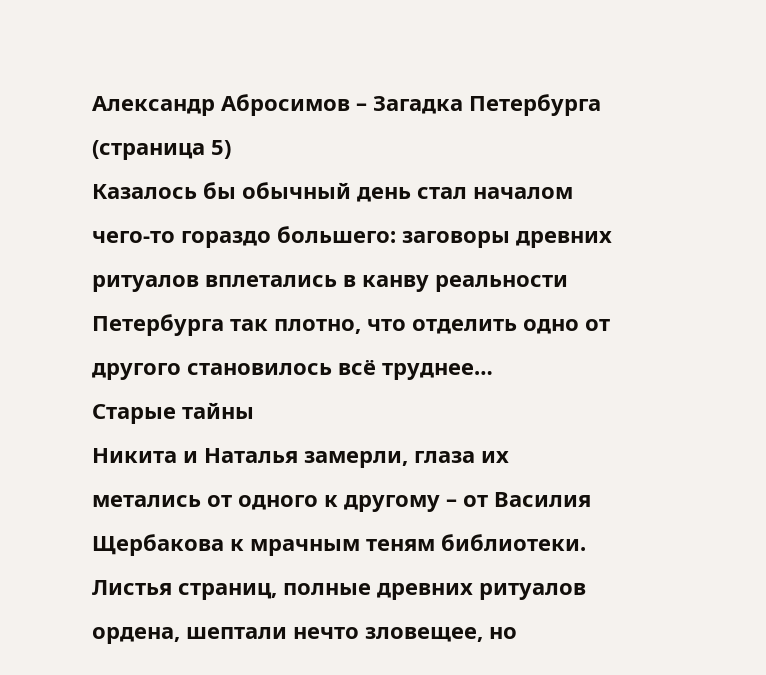Александр Абросимов – Загадка Петербурга (страница 5)
Казалось бы обычный день стал началом чего-то гораздо большего: заговоры древних ритуалов вплетались в канву реальности Петербурга так плотно, что отделить одно от другого становилось всё труднее…
Старые тайны
Никита и Наталья замерли, глаза их метались от одного к другому – от Василия Щербакова к мрачным теням библиотеки. Листья страниц, полные древних ритуалов ордена, шептали нечто зловещее, но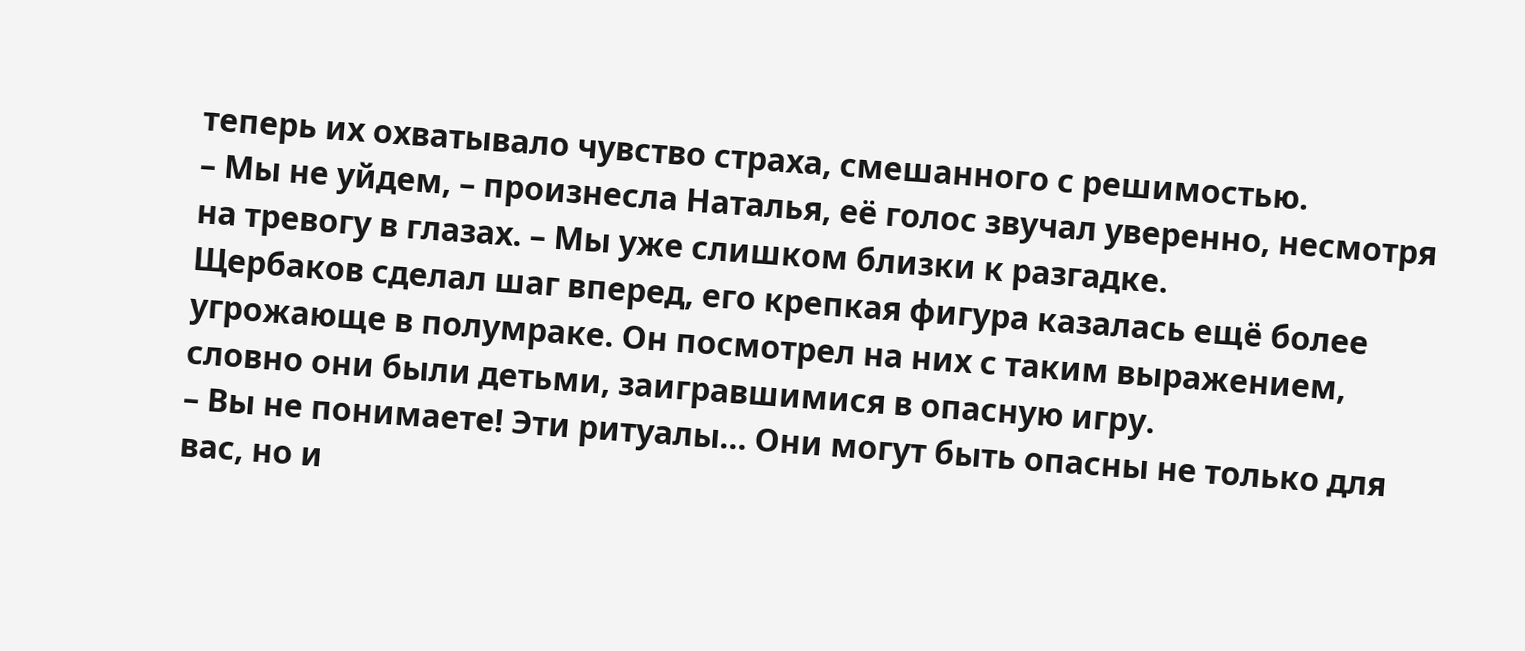теперь их охватывало чувство страха, смешанного с решимостью.
– Мы не уйдем, – произнесла Наталья, её голос звучал уверенно, несмотря на тревогу в глазах. – Мы уже слишком близки к разгадке.
Щербаков сделал шаг вперед, его крепкая фигура казалась ещё более угрожающе в полумраке. Он посмотрел на них с таким выражением, словно они были детьми, заигравшимися в опасную игру.
– Вы не понимаете! Эти ритуалы… Они могут быть опасны не только для вас, но и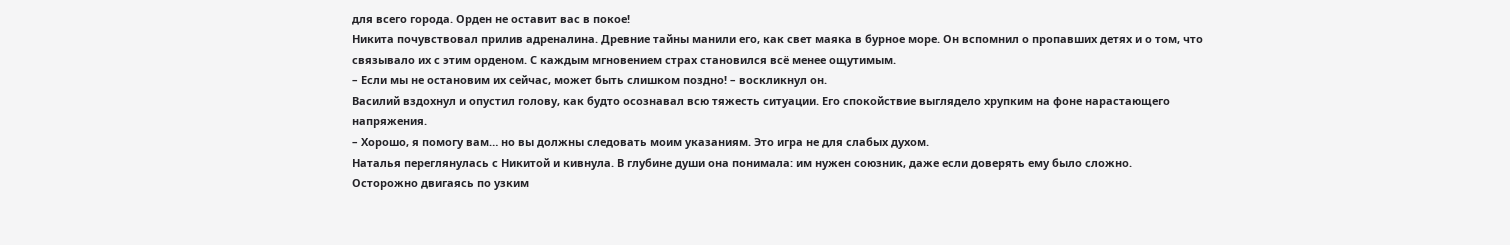для всего города. Орден не оставит вас в покое!
Никита почувствовал прилив адреналина. Древние тайны манили его, как свет маяка в бурное море. Он вспомнил о пропавших детях и о том, что связывало их с этим орденом. С каждым мгновением страх становился всё менее ощутимым.
– Если мы не остановим их сейчас, может быть слишком поздно! – воскликнул он.
Василий вздохнул и опустил голову, как будто осознавал всю тяжесть ситуации. Его спокойствие выглядело хрупким на фоне нарастающего напряжения.
– Хорошо, я помогу вам… но вы должны следовать моим указаниям. Это игра не для слабых духом.
Наталья переглянулась с Никитой и кивнула. В глубине души она понимала: им нужен союзник, даже если доверять ему было сложно.
Осторожно двигаясь по узким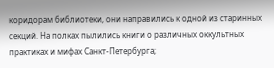коридорам библиотеки, они направились к одной из старинных секций. На полках пылились книги о различных оккультных практиках и мифах Санкт-Петербурга;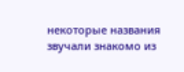некоторые названия звучали знакомо из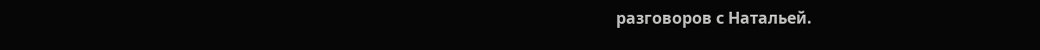разговоров с Натальей.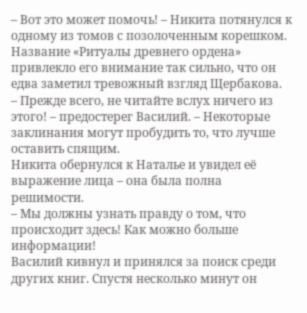– Вот это может помочь! – Никита потянулся к одному из томов с позолоченным корешком. Название «Ритуалы древнего ордена» привлекло его внимание так сильно, что он едва заметил тревожный взгляд Щербакова.
– Прежде всего, не читайте вслух ничего из этого! – предостерег Василий. – Некоторые заклинания могут пробудить то, что лучше оставить спящим.
Никита обернулся к Наталье и увидел её выражение лица – она была полна решимости.
– Мы должны узнать правду о том, что происходит здесь! Как можно больше информации!
Василий кивнул и принялся за поиск среди других книг. Спустя несколько минут он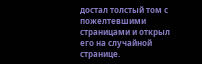достал толстый том с пожелтевшими страницами и открыл его на случайной странице.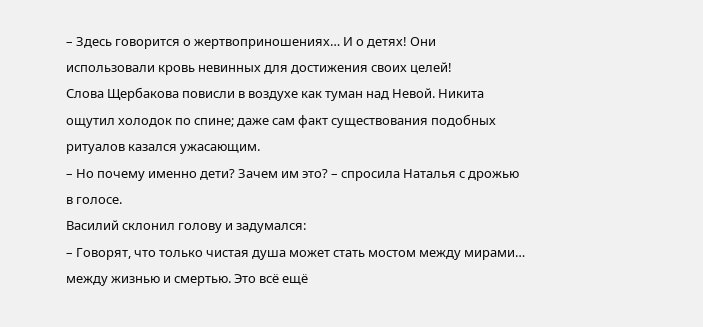– Здесь говорится о жертвоприношениях… И о детях! Они использовали кровь невинных для достижения своих целей!
Слова Щербакова повисли в воздухе как туман над Невой. Никита ощутил холодок по спине; даже сам факт существования подобных ритуалов казался ужасающим.
– Но почему именно дети? Зачем им это? – спросила Наталья с дрожью в голосе.
Василий склонил голову и задумался:
– Говорят, что только чистая душа может стать мостом между мирами… между жизнью и смертью. Это всё ещё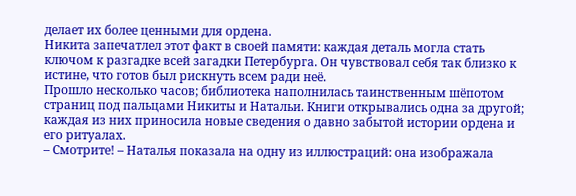делает их более ценными для ордена.
Никита запечатлел этот факт в своей памяти: каждая деталь могла стать ключом к разгадке всей загадки Петербурга. Он чувствовал себя так близко к истине, что готов был рискнуть всем ради неё.
Прошло несколько часов; библиотека наполнилась таинственным шёпотом страниц под пальцами Никиты и Натальи. Книги открывались одна за другой; каждая из них приносила новые сведения о давно забытой истории ордена и его ритуалах.
– Смотрите! – Наталья показала на одну из иллюстраций: она изображала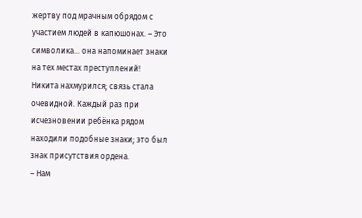жертву под мрачным обрядом с участием людей в капюшонах. – Это символика… она напоминает знаки на тех местах преступлений!
Никита нахмурился; связь стала очевидной. Каждый раз при исчезновении ребёнка рядом находили подобные знаки; это был знак присутствия ордена.
– Нам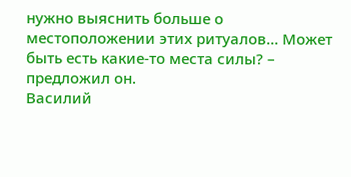нужно выяснить больше о местоположении этих ритуалов… Может быть есть какие-то места силы? – предложил он.
Василий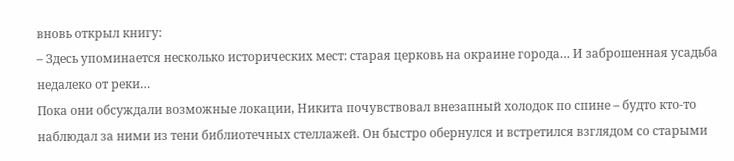вновь открыл книгу:
– Здесь упоминается несколько исторических мест: старая церковь на окраине города… И заброшенная усадьба недалеко от реки…
Пока они обсуждали возможные локации, Никита почувствовал внезапный холодок по спине – будто кто-то наблюдал за ними из тени библиотечных стеллажей. Он быстро обернулся и встретился взглядом со старыми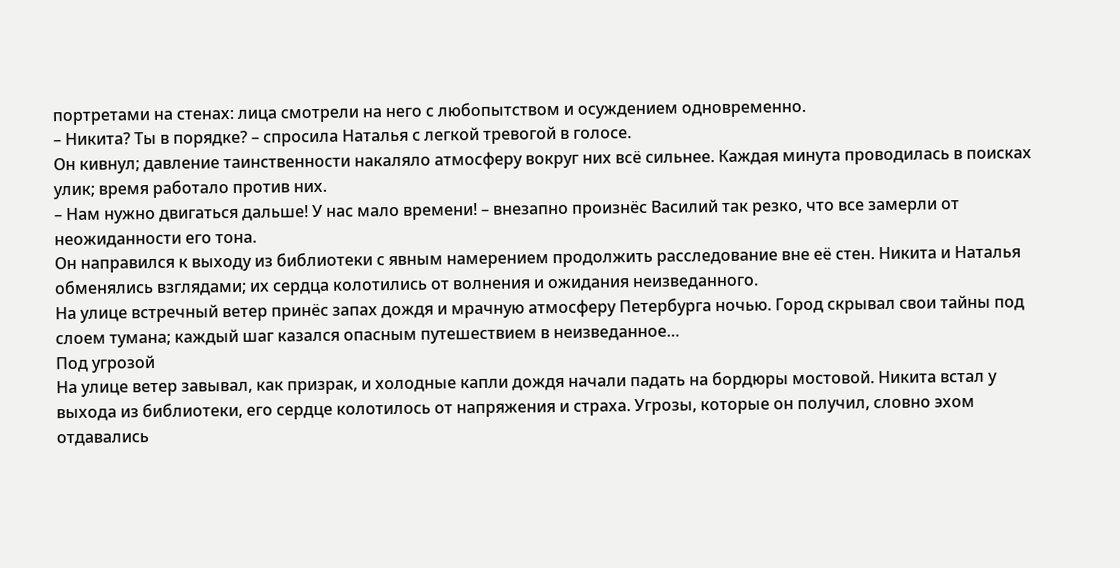портретами на стенах: лица смотрели на него с любопытством и осуждением одновременно.
– Никита? Ты в порядке? – спросила Наталья с легкой тревогой в голосе.
Он кивнул; давление таинственности накаляло атмосферу вокруг них всё сильнее. Каждая минута проводилась в поисках улик; время работало против них.
– Нам нужно двигаться дальше! У нас мало времени! – внезапно произнёс Василий так резко, что все замерли от неожиданности его тона.
Он направился к выходу из библиотеки с явным намерением продолжить расследование вне её стен. Никита и Наталья обменялись взглядами; их сердца колотились от волнения и ожидания неизведанного.
На улице встречный ветер принёс запах дождя и мрачную атмосферу Петербурга ночью. Город скрывал свои тайны под слоем тумана; каждый шаг казался опасным путешествием в неизведанное…
Под угрозой
На улице ветер завывал, как призрак, и холодные капли дождя начали падать на бордюры мостовой. Никита встал у выхода из библиотеки, его сердце колотилось от напряжения и страха. Угрозы, которые он получил, словно эхом отдавались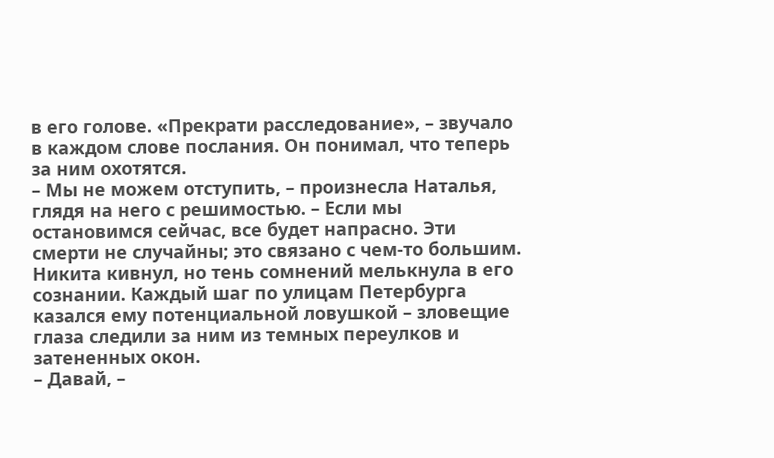в его голове. «Прекрати расследование», – звучало в каждом слове послания. Он понимал, что теперь за ним охотятся.
– Мы не можем отступить, – произнесла Наталья, глядя на него с решимостью. – Если мы остановимся сейчас, все будет напрасно. Эти смерти не случайны; это связано с чем-то большим.
Никита кивнул, но тень сомнений мелькнула в его сознании. Каждый шаг по улицам Петербурга казался ему потенциальной ловушкой – зловещие глаза следили за ним из темных переулков и затененных окон.
– Давай, –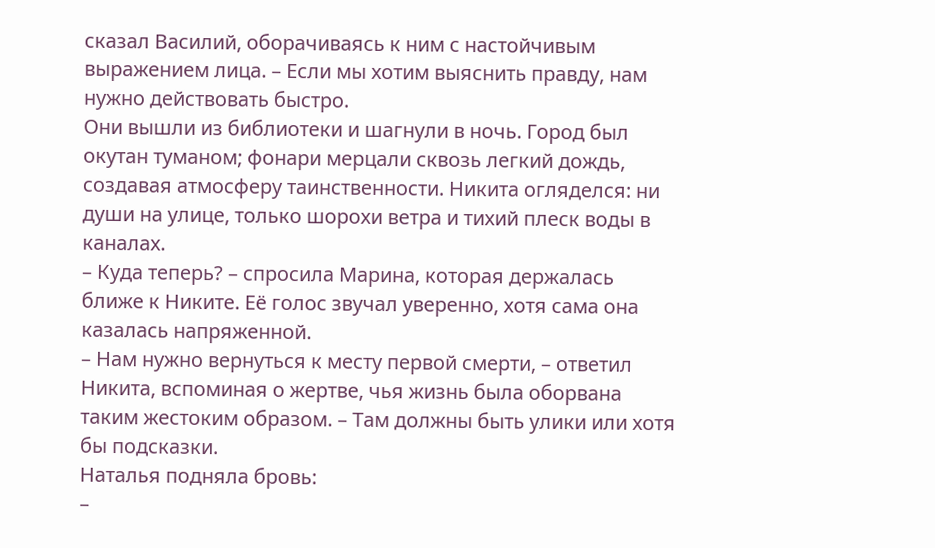сказал Василий, оборачиваясь к ним с настойчивым выражением лица. – Если мы хотим выяснить правду, нам нужно действовать быстро.
Они вышли из библиотеки и шагнули в ночь. Город был окутан туманом; фонари мерцали сквозь легкий дождь, создавая атмосферу таинственности. Никита огляделся: ни души на улице, только шорохи ветра и тихий плеск воды в каналах.
– Куда теперь? – спросила Марина, которая держалась ближе к Никите. Её голос звучал уверенно, хотя сама она казалась напряженной.
– Нам нужно вернуться к месту первой смерти, – ответил Никита, вспоминая о жертве, чья жизнь была оборвана таким жестоким образом. – Там должны быть улики или хотя бы подсказки.
Наталья подняла бровь:
–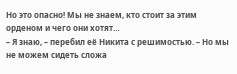Но это опасно! Мы не знаем, кто стоит за этим орденом и чего они хотят…
– Я знаю, – перебил её Никита с решимостью. – Но мы не можем сидеть сложа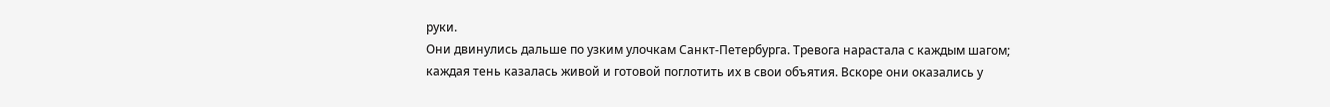руки.
Они двинулись дальше по узким улочкам Санкт-Петербурга. Тревога нарастала с каждым шагом; каждая тень казалась живой и готовой поглотить их в свои объятия. Вскоре они оказались у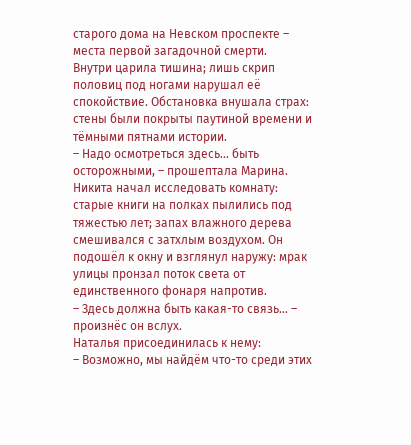старого дома на Невском проспекте – места первой загадочной смерти.
Внутри царила тишина; лишь скрип половиц под ногами нарушал её спокойствие. Обстановка внушала страх: стены были покрыты паутиной времени и тёмными пятнами истории.
– Надо осмотреться здесь… быть осторожными, – прошептала Марина.
Никита начал исследовать комнату: старые книги на полках пылились под тяжестью лет; запах влажного дерева смешивался с затхлым воздухом. Он подошёл к окну и взглянул наружу: мрак улицы пронзал поток света от единственного фонаря напротив.
– Здесь должна быть какая-то связь… – произнёс он вслух.
Наталья присоединилась к нему:
– Возможно, мы найдём что-то среди этих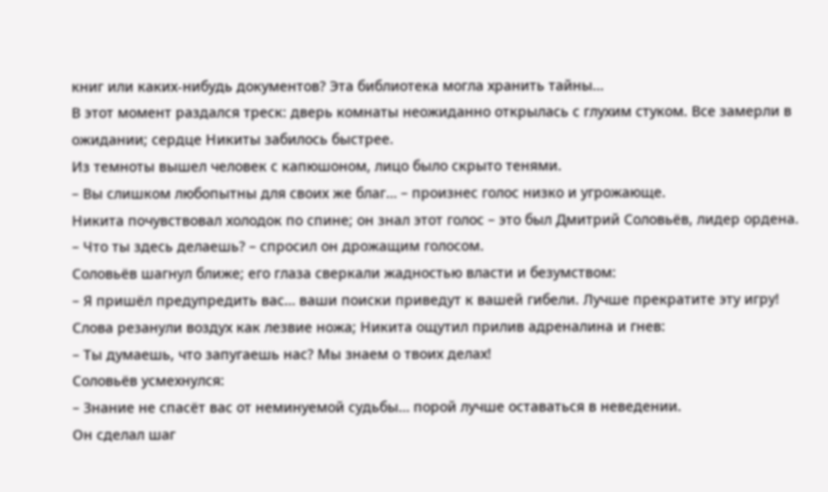книг или каких-нибудь документов? Эта библиотека могла хранить тайны…
В этот момент раздался треск: дверь комнаты неожиданно открылась с глухим стуком. Все замерли в ожидании; сердце Никиты забилось быстрее.
Из темноты вышел человек с капюшоном, лицо было скрыто тенями.
– Вы слишком любопытны для своих же благ… – произнес голос низко и угрожающе.
Никита почувствовал холодок по спине; он знал этот голос – это был Дмитрий Соловьёв, лидер ордена.
– Что ты здесь делаешь? – спросил он дрожащим голосом.
Соловьёв шагнул ближе; его глаза сверкали жадностью власти и безумством:
– Я пришёл предупредить вас… ваши поиски приведут к вашей гибели. Лучше прекратите эту игру!
Слова резанули воздух как лезвие ножа; Никита ощутил прилив адреналина и гнев:
– Ты думаешь, что запугаешь нас? Мы знаем о твоих делах!
Соловьёв усмехнулся:
– Знание не спасёт вас от неминуемой судьбы… порой лучше оставаться в неведении.
Он сделал шаг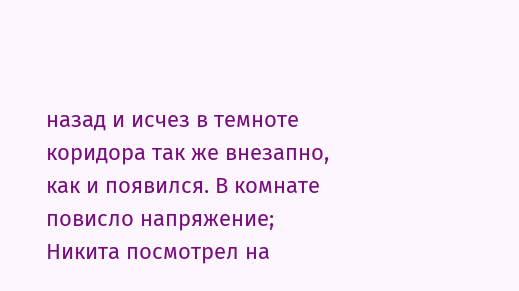назад и исчез в темноте коридора так же внезапно, как и появился. В комнате повисло напряжение; Никита посмотрел на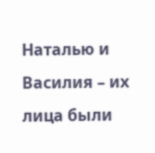Наталью и Василия – их лица были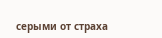серыми от страха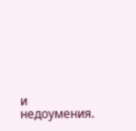и недоумения.